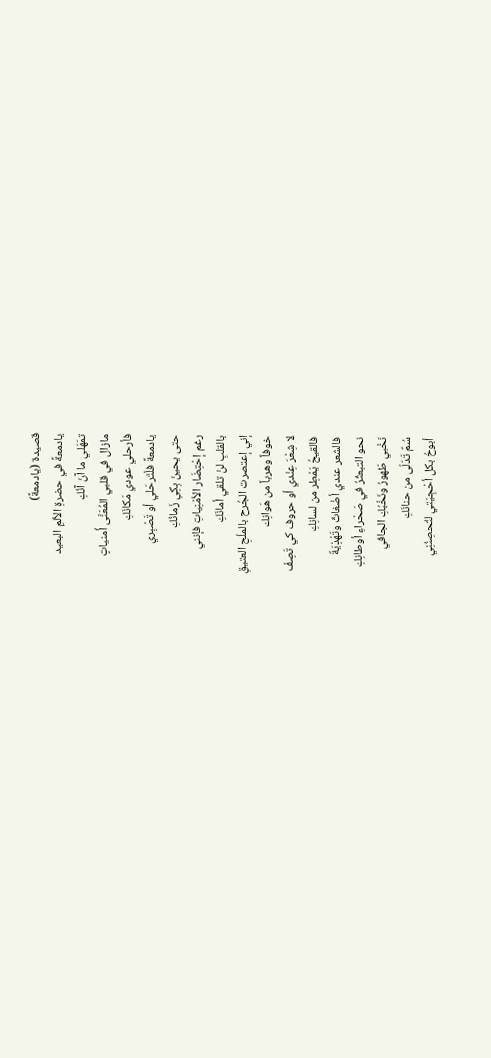قصيدة (يادمعةً)
يادمعةً في حضرةِ الألمِ البعيد
تمَهَلي ما آنَ آنُكِ
مازال في قلبي المُعَنَّى أُمنياتٍ
فأرحلي عودي مَكانَكِ
يادمعةً فلْتَرحَلي أو تَصْبِري
حتى يحينَ بِكِىِ زَمانُكِ
رغم إحْتِضَار الأمْنِياتِ فإنني
بالقلبِ لنْ تلقي أمانَكِ
إني إعتصرت الجُرح بالملْحِ العتيقِ
خوفاً وهرباً من هَوانِك
لا شِعْرَ عِنْدي أو حروف كي تَصِفْ
فالقيحُ يَمْطِر من لسانِكِ
فالشعر عندي أضْغاثٌ وتَهْذِيَةٌ
نحو التبعثُرُ في صَحْراءِ أوطانِكِ
نَخْبي طَهورُ ونَخْبُكِ الجافي
سُمٌ تَدَلّى من حنانَكِ
أبوحُ بكل أحْجِيَتي لتُحصِنُنِي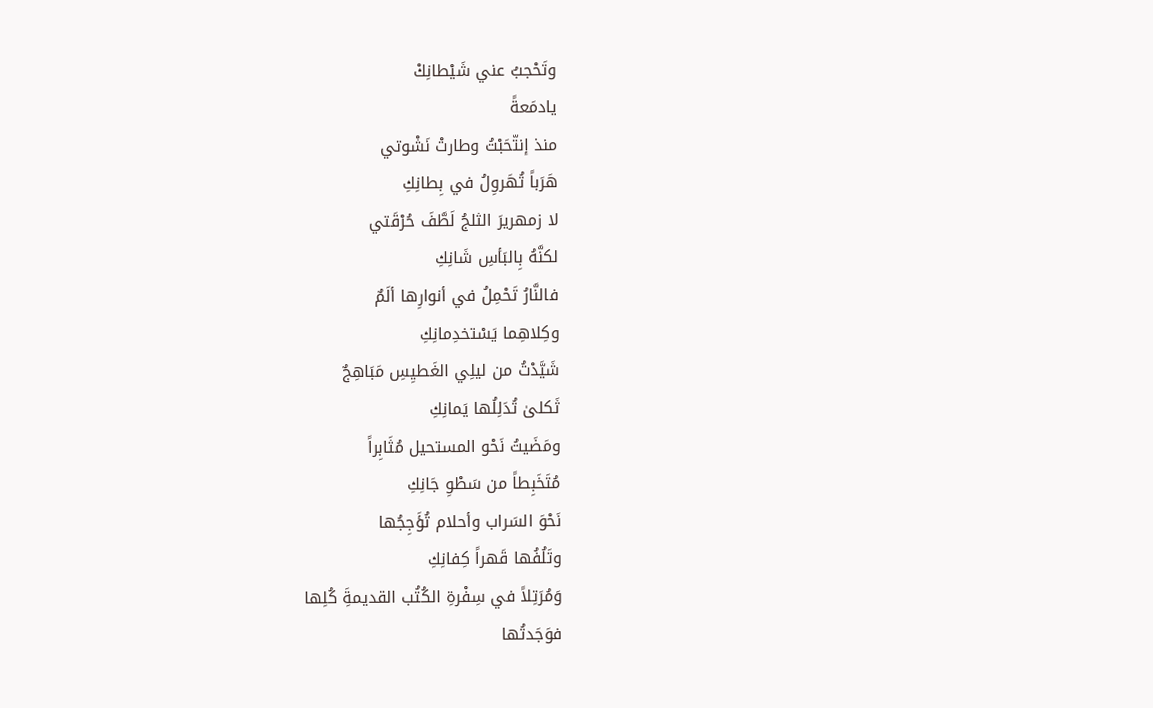وتَحْجبُ عني شَيْطانِكْ
يادمَعةً
منذ إنتّحَبْتُ وطارتْ نَشْوتي
هَرَباً تُهَروِلُ في بِطانِكِ
لا زمهريرَ الثلجُ لَطَّفَ حُرْقَتي
لكنَّهُ بِالبَأسِ شَانِكِ
فالنَّارُ تَحْمِلُ في أنوارِها ألَمٌ
وكِلاهِما يَسْتخدِمانِكِ
شَيَّدْتُ من ليلِي الغَطيِسِ مَبَاهِجٌ
ثَكلىٰ تُدَلِلُها يَمانِكِ
ومَضَيتُ نَحْو المستحيل مُثَابِراً
مُتَخَبِطاً من سَطْوِ جَانِكِ
نَحْوَ السَراب وأحلام تُؤَجِجُها
وتَلُفُها قَهراً كِفانِكِ
وَمُرَتِلاً في سِفْرةِ الكُتُب القديمةَِ كُلِها
فوَجَدتُها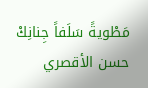مَطْويةً سَلَفاً جِنانِكْ
حسن الأقصري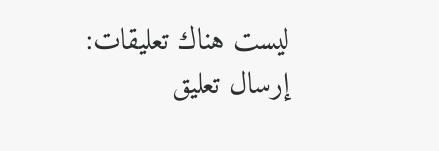ليست هناك تعليقات:
إرسال تعليق